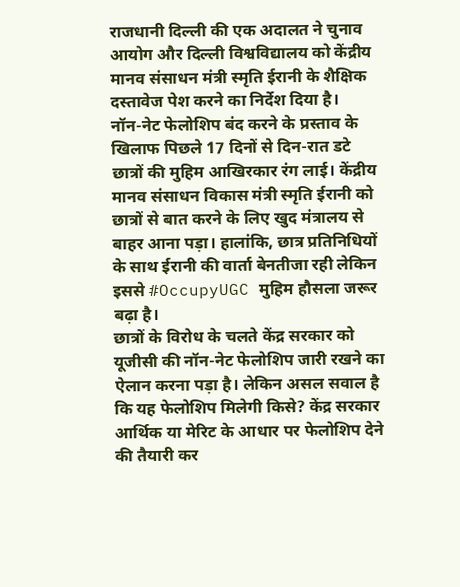राजधानी दिल्ली की एक अदालत ने चुनाव आयोग और दिल्ली विश्वविद्यालय को केंद्रीय मानव संसाधन मंत्री स्मृति ईरानी के शैक्षिक दस्तावेज पेश करने का निर्देश दिया है।
नॉन-नेट फेलोशिप बंद करने के प्रस्ताव के खिलाफ पिछले 17 दिनों से दिन-रात डटे छात्रों की मुहिम आखिरकार रंग लाई। केंद्रीय मानव संसाधन विकास मंत्री स्मृति ईरानी को छात्रों से बात करने के लिए खुद मंत्रालय से बाहर आना पड़ा। हालांकि, छात्र प्रतिनिधियों के साथ ईरानी की वार्ता बेनतीजा रही लेकिन इससे #OccupyUGC मुहिम हौसला जरूर बढ़ा है।
छात्रों के विरोध के चलते केंद्र सरकार को यूजीसी की नॉन-नेट फेलोशिप जारी रखने का ऐलान करना पड़ा है। लेकिन असल सवाल है कि यह फेलोशिप मिलेगी किसे? केंद्र सरकार आर्थिक या मेरिट के आधार पर फेलोशिप देने की तैयारी कर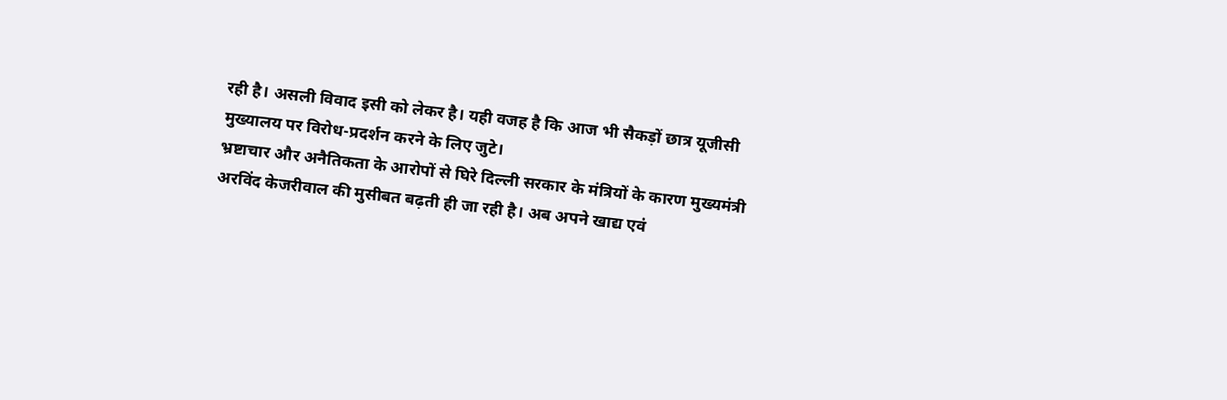रही है। असली विवाद इसी को लेकर है। यही वजह है कि आज भी सैकड़ों छात्र यूजीसी मुख्यालय पर विरोध-प्रदर्शन करने के लिए जुटे।
भ्रष्टाचार और अनैतिकता के आरोपों से घिरे दिल्ली सरकार के मंत्रियों के कारण मुख्यमंत्री अरविंद केजरीवाल की मुसीबत बढ़ती ही जा रही है। अब अपने खाद्य एवं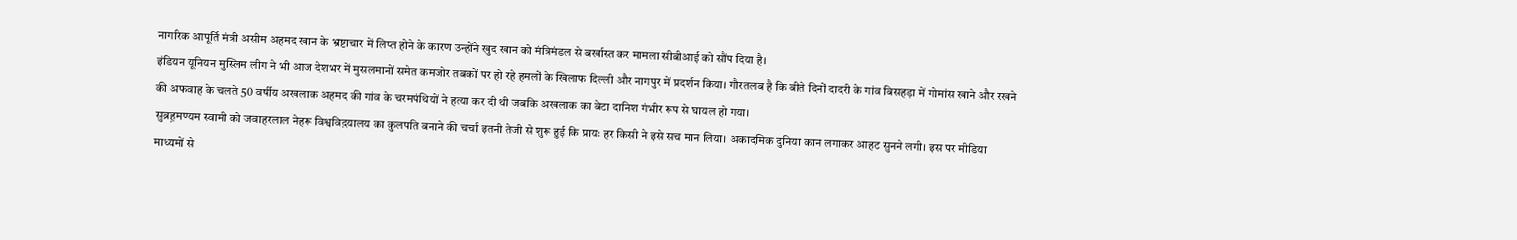नागरिक आपूर्ति मंत्री असीम अहमद खान के भ्रष्टाचार में लिप्त होने के कारण उन्होंने खुद खान को मंत्रिमंडल से बर्खास्त कर मामला सीबीआई को सौंप दिया है।
इंडियन यूनियन मुस्लिम लीग ने भी आज देशभर में मुसलमानों समेत कमजोर तबकों पर हो रहे हमलों के खिलाफ दिल्ली और नागपुर में प्रदर्शन किया। गौरतलब है कि बीते दिनों दादरी के गांव बिसहड़ा में गोमांस खाने और रखने की अफवाह के चलते 50 वर्षीय अखलाक अहमद की गांव के चरमपंथियों ने हत्या कर दी थी जबकि अखलाक का बेटा दानिश गंभीर रूप से घायल हो गया।
सुब्रह़मण्यम स्वामी को जवाहरलाल नेहरू विश्वविद़यालय का कुलपति बनाने की चर्चा इतनी तेजी से शुरू हुई कि प्रायः हर किसी ने इसे सच मान लिया। अकादमिक दुनिया कान लगाकर आहट सुनने लगी। इस पर मीडिया माध्यमों से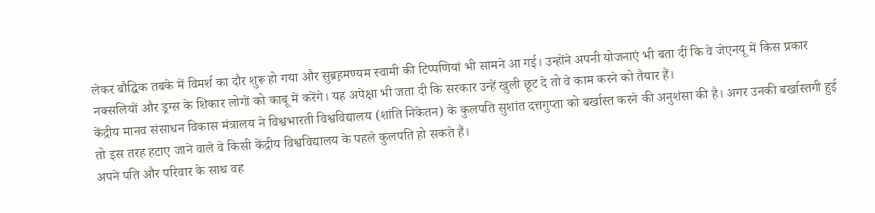लेकर बौद्धिक तबके में विमर्श का दौर शुरू हो गया और सुब्रह़मण्यम स्वामी की टिप्पणियां भी सामने आ गई। उन्होंने अपनी योजनाएं भी बता दीं कि वे जेएनयू में किस प्रकार नक्सलियों और ड्रग्स के शिकार लोगों को काबू में करेंगे। यह अपेक्षा भी जता दी कि सरकार उन्हें खुली छूट दे तो वे काम करने को तैयार हैं।
केंद्रीय मानव संसाधन विकास मंत्रालय ने विश्वभारती विश्वविद्यालय (शांति निकेतन) के कुलपति सुशांत दत्तगुप्ता को बर्खास्त करने की अनुशंसा की है। अगर उनकी बर्खास्तगी हुई तो इस तरह हटाए जाने वाले वे किसी केंद्रीय विश्वविद्यालय के पहले कुलपति हो सकते हैं।
अपने पति और परिवार के साथ वह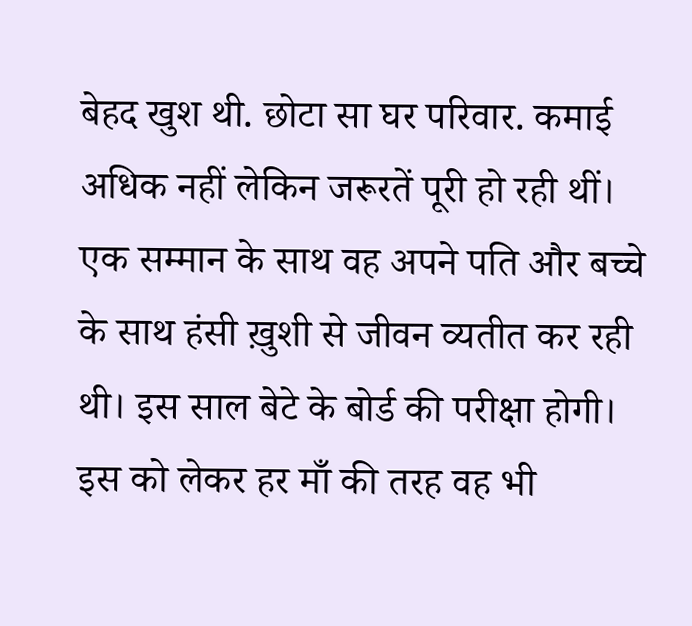बेहद खुश थी. छोटा सा घर परिवार. कमाई अधिक नहीं लेकिन जरूरतें पूरी हो रही थीं। एक सम्मान के साथ वह अपने पति और बच्चे के साथ हंसी ख़ुशी से जीवन व्यतीत कर रही थी। इस साल बेटे के बोर्ड की परीक्षा होगी। इस को लेकर हर माँ की तरह वह भी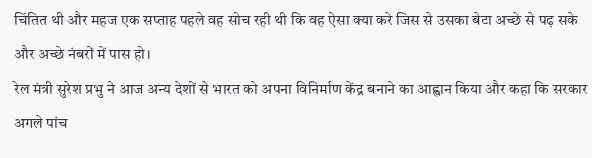चिंतित थी और महज एक सप्ताह पहले वह सोच रही थी कि वह ऐसा क्या करे जिस से उसका बेटा अच्छे से पढ़ सके और अच्छे नंबरों में पास हो।
रेल मंत्री सुरेश प्रभु ने आज अन्य देशों से भारत को अपना विनिर्माण केंद्र बनाने का आह्वान किया और कहा कि सरकार अगले पांच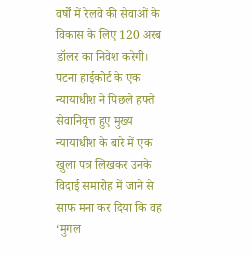वर्षों में रेलवे की सेवाओं के विकास के लिए 120 अरब डॉलर का निवेश करेगी।
पटना हाईकोर्ट के एक न्यायाधीश ने पिछले हफ्ते सेवानिवृत्त हुए मुख्य न्यायाधीश के बारे में एक खुला पत्र लिखकर उनके विदाई समारोह में जाने से साफ मना कर दिया कि वह ‘मुगल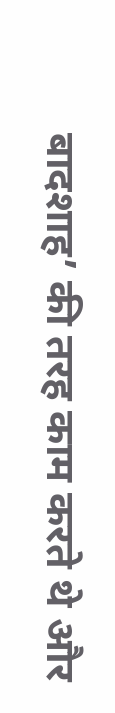बादशाह’ की तरह काम करते थे और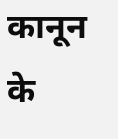कानून के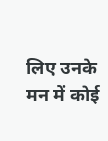लिए उनके मन में कोई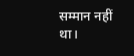सम्मान नहीं था।